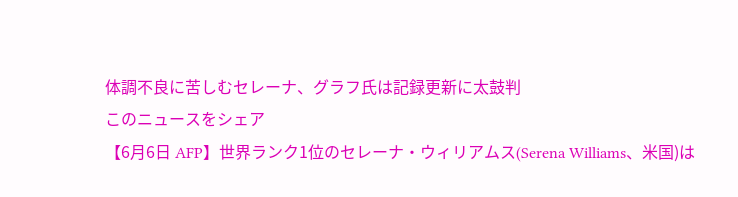体調不良に苦しむセレーナ、グラフ氏は記録更新に太鼓判
このニュースをシェア
【6月6日 AFP】世界ランク1位のセレーナ・ウィリアムス(Serena Williams、米国)は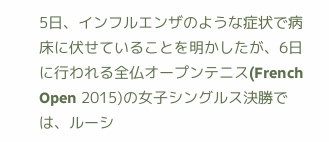5日、インフルエンザのような症状で病床に伏せていることを明かしたが、6日に行われる全仏オープンテニス(French Open 2015)の女子シングルス決勝では、ルーシ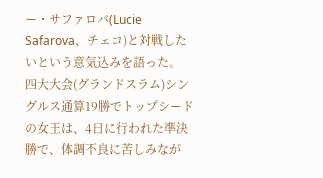ー・サファロバ(Lucie Safarova、チェコ)と対戦したいという意気込みを語った。
四大大会(グランドスラム)シングルス通算19勝でトップシードの女王は、4日に行われた準決勝で、体調不良に苦しみなが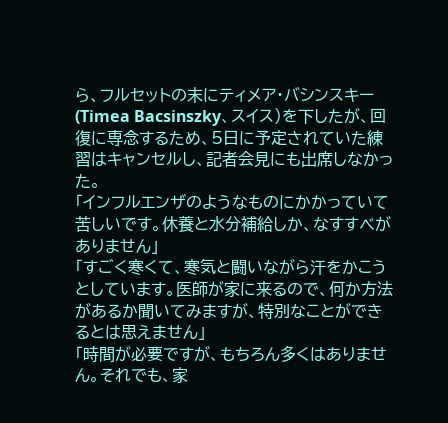ら、フルセットの末にティメア・バシンスキー(Timea Bacsinszky、スイス)を下したが、回復に専念するため、5日に予定されていた練習はキャンセルし、記者会見にも出席しなかった。
「インフルエンザのようなものにかかっていて苦しいです。休養と水分補給しか、なすすべがありません」
「すごく寒くて、寒気と闘いながら汗をかこうとしています。医師が家に来るので、何か方法があるか聞いてみますが、特別なことができるとは思えません」
「時間が必要ですが、もちろん多くはありません。それでも、家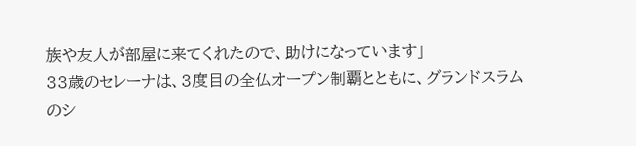族や友人が部屋に来てくれたので、助けになっています」
33歳のセレーナは、3度目の全仏オープン制覇とともに、グランドスラムのシ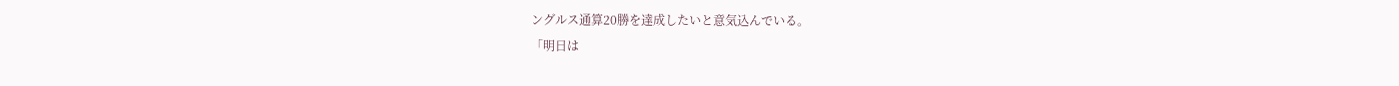ングルス通算20勝を達成したいと意気込んでいる。
「明日は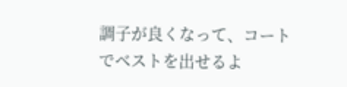調子が良くなって、コートでベストを出せるよ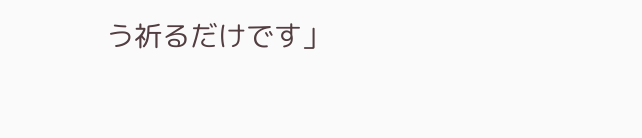う祈るだけです」